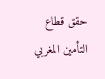حقق قطاع التأمين المغربي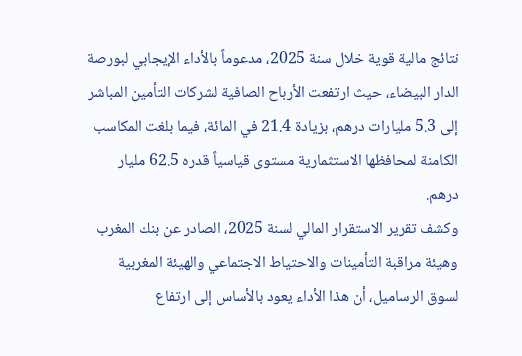نتائج مالية قوية خلال سنة 2025، مدعوماً بالأداء الإيجابي لبورصة الدار البيضاء، حيث ارتفعت الأرباح الصافية لشركات التأمين المباشر إلى 5.3 مليارات درهم، بزيادة 21.4 في المائة، فيما بلغت المكاسب الكامنة لمحافظها الاستثمارية مستوى قياسياً قدره 62.5 مليار درهم.
وكشف تقرير الاستقرار المالي لسنة 2025، الصادر عن بنك المغرب وهيئة مراقبة التأمينات والاحتياط الاجتماعي والهيئة المغربية لسوق الرساميل، أن هذا الأداء يعود بالأساس إلى ارتفاع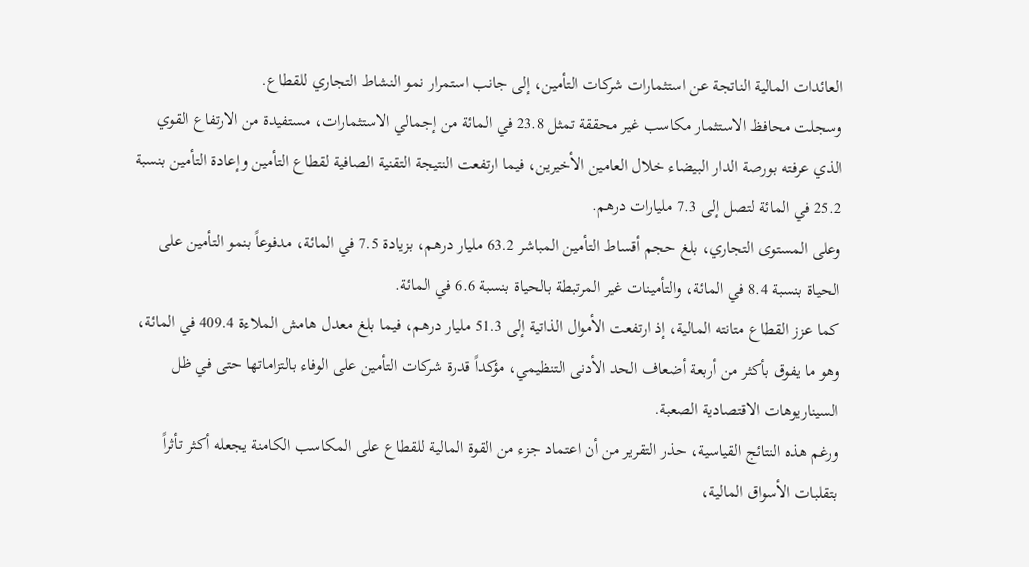العائدات المالية الناتجة عن استثمارات شركات التأمين، إلى جانب استمرار نمو النشاط التجاري للقطاع.
وسجلت محافظ الاستثمار مكاسب غير محققة تمثل 23.8 في المائة من إجمالي الاستثمارات، مستفيدة من الارتفاع القوي الذي عرفته بورصة الدار البيضاء خلال العامين الأخيرين، فيما ارتفعت النتيجة التقنية الصافية لقطاع التأمين وإعادة التأمين بنسبة 25.2 في المائة لتصل إلى 7.3 مليارات درهم.
وعلى المستوى التجاري، بلغ حجم أقساط التأمين المباشر 63.2 مليار درهم، بزيادة 7.5 في المائة، مدفوعاً بنمو التأمين على الحياة بنسبة 8.4 في المائة، والتأمينات غير المرتبطة بالحياة بنسبة 6.6 في المائة.
كما عزز القطاع متانته المالية، إذ ارتفعت الأموال الذاتية إلى 51.3 مليار درهم، فيما بلغ معدل هامش الملاءة 409.4 في المائة، وهو ما يفوق بأكثر من أربعة أضعاف الحد الأدنى التنظيمي، مؤكداً قدرة شركات التأمين على الوفاء بالتزاماتها حتى في ظل السيناريوهات الاقتصادية الصعبة.
ورغم هذه النتائج القياسية، حذر التقرير من أن اعتماد جزء من القوة المالية للقطاع على المكاسب الكامنة يجعله أكثر تأثراً بتقلبات الأسواق المالية،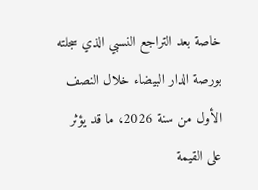خاصة بعد التراجع النسبي الذي سجلته بورصة الدار البيضاء خلال النصف الأول من سنة 2026، ما قد يؤثر على القيمة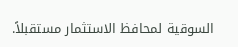السوقية لمحافظ الاستثمار مستقبلاً.